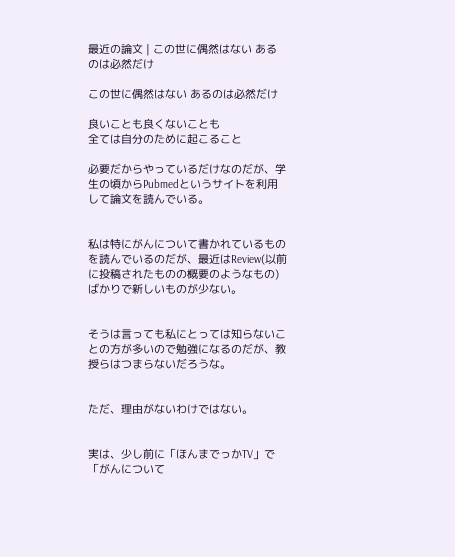最近の論文 | この世に偶然はない あるのは必然だけ

この世に偶然はない あるのは必然だけ

良いことも良くないことも
全ては自分のために起こること

必要だからやっているだけなのだが、学生の頃からPubmedというサイトを利用して論文を読んでいる。


私は特にがんについて書かれているものを読んでいるのだが、最近はReview(以前に投稿されたものの概要のようなもの)ばかりで新しいものが少ない。


そうは言っても私にとっては知らないことの方が多いので勉強になるのだが、教授らはつまらないだろうな。


ただ、理由がないわけではない。


実は、少し前に「ほんまでっかTV」で「がんについて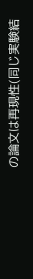の論文は再現性(同じ実験結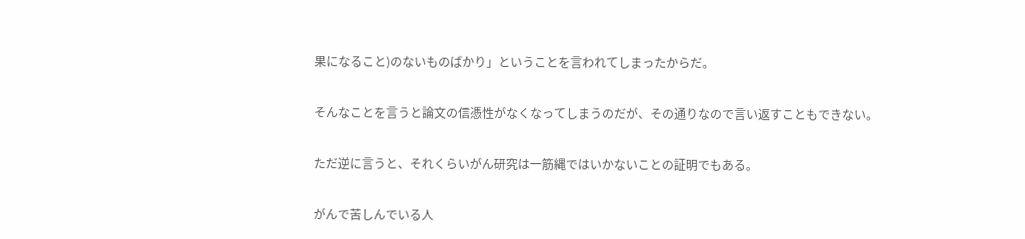果になること)のないものばかり」ということを言われてしまったからだ。


そんなことを言うと論文の信憑性がなくなってしまうのだが、その通りなので言い返すこともできない。


ただ逆に言うと、それくらいがん研究は一筋縄ではいかないことの証明でもある。


がんで苦しんでいる人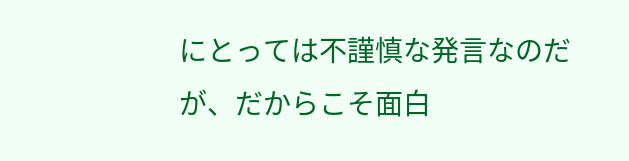にとっては不謹慎な発言なのだが、だからこそ面白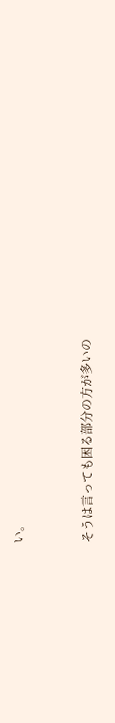い。


そうは言っても困る部分の方が多いの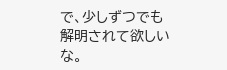で、少しずつでも解明されて欲しいな。